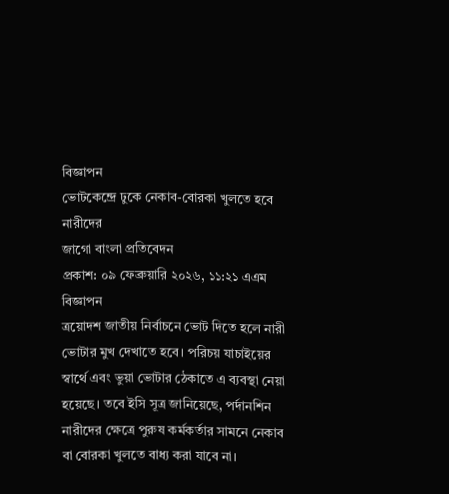বিজ্ঞাপন
ভোটকেন্দ্রে ঢুকে নেকাব-বোরকা খুলতে হবে নারীদের
জাগো বাংলা প্রতিবেদন
প্রকাশ: ০৯ ফেব্রুয়ারি ২০২৬, ১১:২১ এএম
বিজ্ঞাপন
ত্রয়োদশ জাতীয় নির্বাচনে ভোট দিতে হলে নারী ভোটার মুখ দেখাতে হবে। পরিচয় যাচাইয়ের স্বার্থে এবং ভুয়া ভোটার ঠেকাতে এ ব্যবস্থা নেয়া হয়েছে। তবে ইসি সূত্র জানিয়েছে, পর্দানশিন নারীদের ক্ষেত্রে পুরুষ কর্মকর্তার সামনে নেকাব বা বোরকা খুলতে বাধ্য করা যাবে না।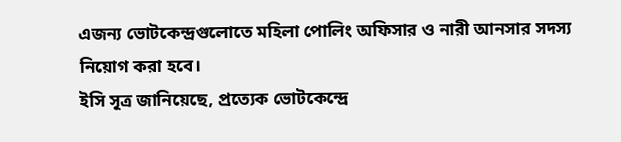এজন্য ভোটকেন্দ্রগুলোতে মহিলা পোলিং অফিসার ও নারী আনসার সদস্য নিয়োগ করা হবে।
ইসি সূত্র জানিয়েছে, প্রত্যেক ভোটকেন্দ্রে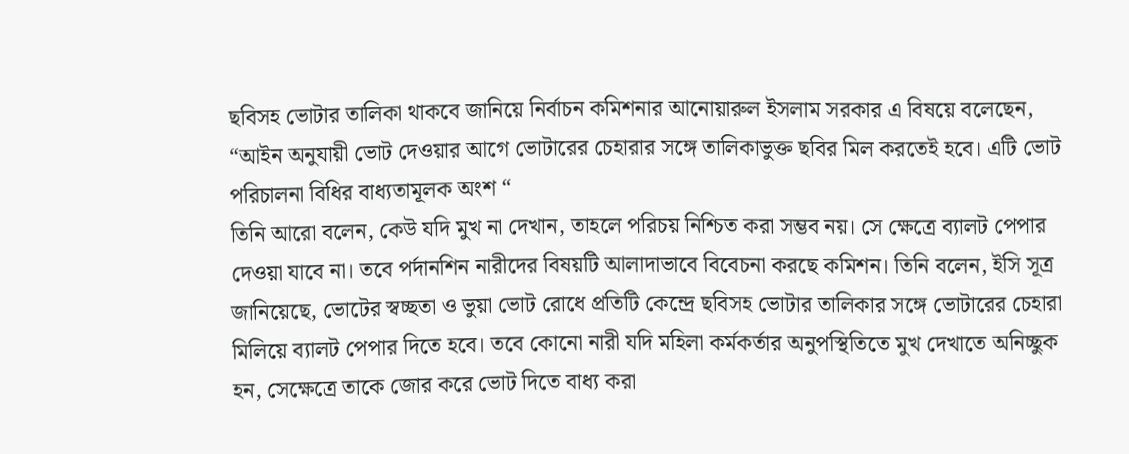ছবিসহ ভোটার তালিকা থাকবে জানিয়ে নির্বাচন কমিশনার আনোয়ারুল ইসলাম সরকার এ বিষয়ে বলেছেন, “আইন অনুযায়ী ভোট দেওয়ার আগে ভোটারের চেহারার সঙ্গে তালিকাভুক্ত ছবির মিল করতেই হবে। এটি ভোট পরিচালনা বিধির বাধ্যতামূলক অংশ “
তিনি আরো বলেন, কেউ যদি মুখ না দেখান, তাহলে পরিচয় নিশ্চিত করা সম্ভব নয়। সে ক্ষেত্রে ব্যালট পেপার দেওয়া যাবে না। তবে পর্দানশিন নারীদের বিষয়টি আলাদাভাবে বিবেচনা করছে কমিশন। তিনি বলেন, ইসি সূত্র জানিয়েছে, ভোটের স্বচ্ছতা ও ভুয়া ভোট রোধে প্রতিটি কেন্দ্রে ছবিসহ ভোটার তালিকার সঙ্গে ভোটারের চেহারা মিলিয়ে ব্যালট পেপার দিতে হবে। তবে কোনো নারী যদি মহিলা কর্মকর্তার অনুপস্থিতিতে মুখ দেখাতে অনিচ্ছুক হন, সেক্ষেত্রে তাকে জোর করে ভোট দিতে বাধ্য করা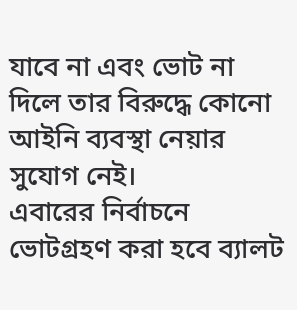যাবে না এবং ভোট না দিলে তার বিরুদ্ধে কোনো আইনি ব্যবস্থা নেয়ার সুযোগ নেই।
এবারের নির্বাচনে ভোটগ্রহণ করা হবে ব্যালট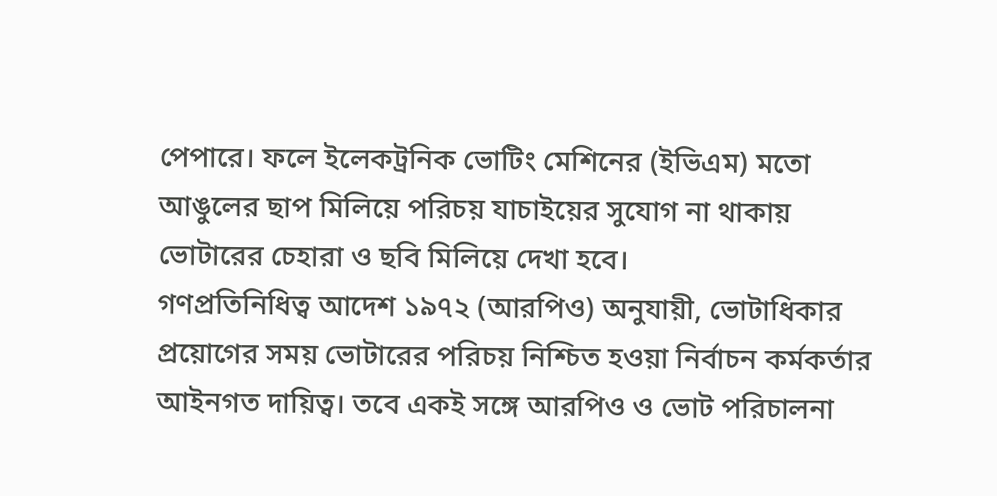পেপারে। ফলে ইলেকট্রনিক ভোটিং মেশিনের (ইভিএম) মতো আঙুলের ছাপ মিলিয়ে পরিচয় যাচাইয়ের সুযোগ না থাকায় ভোটারের চেহারা ও ছবি মিলিয়ে দেখা হবে।
গণপ্রতিনিধিত্ব আদেশ ১৯৭২ (আরপিও) অনুযায়ী, ভোটাধিকার প্রয়োগের সময় ভোটারের পরিচয় নিশ্চিত হওয়া নির্বাচন কর্মকর্তার আইনগত দায়িত্ব। তবে একই সঙ্গে আরপিও ও ভোট পরিচালনা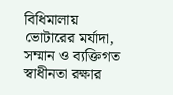বিধিমালায় ভোটারের মর্যাদা, সম্মান ও ব্যক্তিগত স্বাধীনতা রক্ষার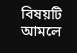বিষয়টি আমলে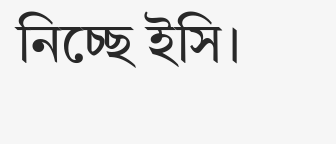নিচ্ছে ইসি।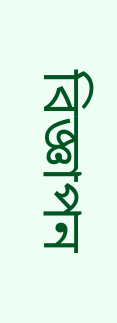বিজ্ঞাপন